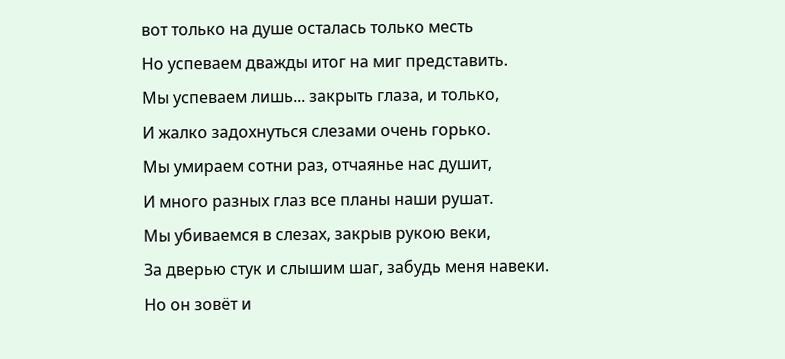вот только на душе осталась только месть
Но успеваем дважды итог на миг представить.
Мы успеваем лишь... закрыть глаза, и только,
И жалко задохнуться слезами очень горько.
Мы умираем сотни раз, отчаянье нас душит,
И много разных глаз все планы наши рушат.
Мы убиваемся в слезах, закрыв рукою веки,
За дверью стук и слышим шаг, забудь меня навеки.
Но он зовёт и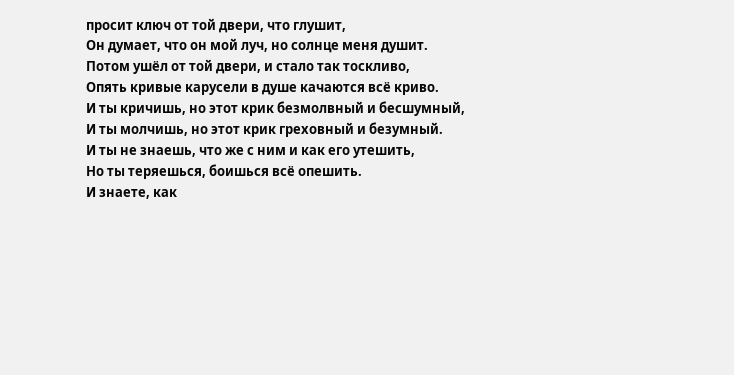просит ключ от той двери, что глушит,
Он думает, что он мой луч, но солнце меня душит.
Потом ушёл от той двери, и стало так тоскливо,
Опять кривые карусели в душе качаются всё криво.
И ты кричишь, но этот крик безмолвный и бесшумный,
И ты молчишь, но этот крик греховный и безумный.
И ты не знаешь, что же с ним и как его утешить,
Но ты теряешься, боишься всё опешить.
И знаете, как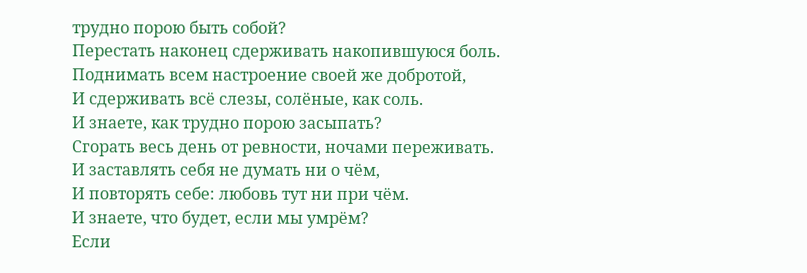трудно порою быть собой?
Перестать наконец сдерживать накопившуюся боль.
Поднимать всем настроение своей же добротой,
И сдерживать всё слезы, солёные, как соль.
И знаете, как трудно порою засыпать?
Сгорать весь день от ревности, ночами переживать.
И заставлять себя не думать ни о чём,
И повторять себе: любовь тут ни при чём.
И знаете, что будет, если мы умрём?
Если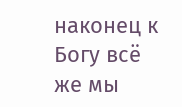наконец к Богу всё же мы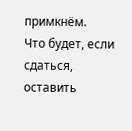примкнём.
Что будет, если сдаться, оставить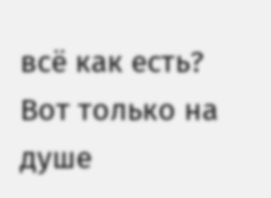всё как есть?
Вот только на душе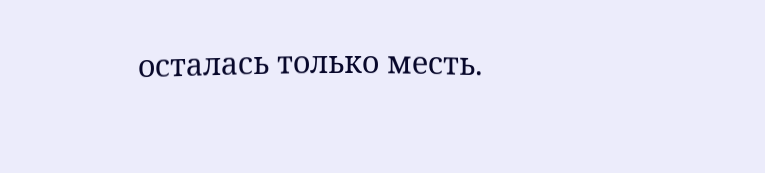осталась только месть.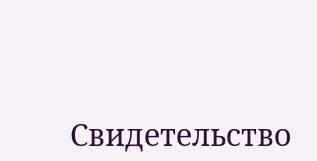Свидетельство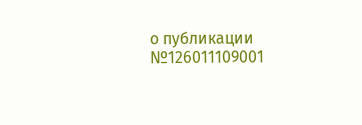о публикации №126011109001